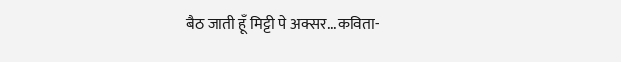बैठ जाती हूँ मिट्टी पे अक्सर...कविता-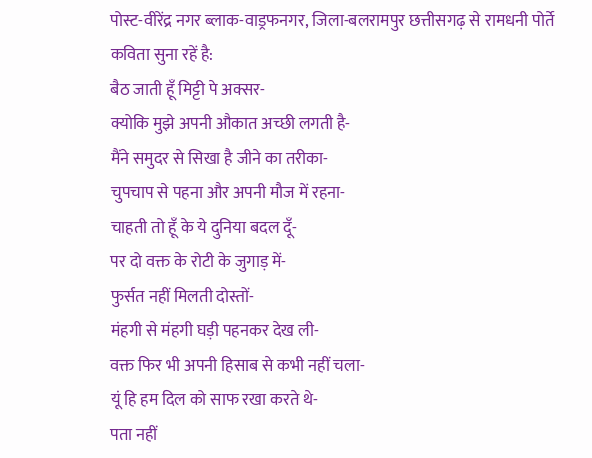पोस्ट-वीरेंद्र नगर ब्लाक-वाड्रफनगर, जिला-बलरामपुर छत्तीसगढ़ से रामधनी पोर्ते कविता सुना रहें है:
बैठ जाती हूँ मिट्टी पे अक्सर-
क्योकि मुझे अपनी औकात अच्छी लगती है-
मैंने समुदर से सिखा है जीने का तरीका-
चुपचाप से पहना और अपनी मौज में रहना-
चाहती तो हूँ के ये दुनिया बदल दूँ-
पर दो वक्त के रोटी के जुगाड़ में-
फुर्सत नहीं मिलती दोस्तों-
मंहगी से मंहगी घड़ी पहनकर देख ली-
वक्त फिर भी अपनी हिसाब से कभी नहीं चला-
यूं हि हम दिल को साफ रखा करते थे-
पता नहीं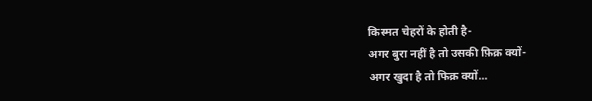किस्मत चेहरों के होती है-
अगर बुरा नहीं है तो उसकी फ़िक्र क्यों-
अगर खुदा है तो फिक्र क्यों...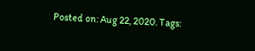Posted on: Aug 22, 2020. Tags: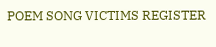POEM SONG VICTIMS REGISTER